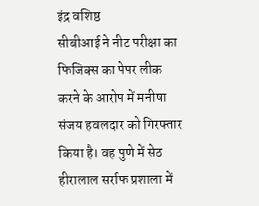इंद्र वशिष्ठ
सीबीआई ने नीट परीक्षा का फिजिक्स का पेपर लीक करने के आरोप में मनीषा संजय हवलदार को गिरफ्तार किया है। वह पुणे में सेठ हीरालाल सर्राफ प्रशाला में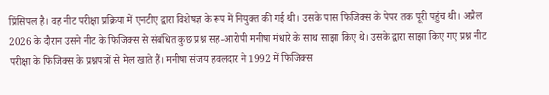प्रिंसिपल है। वह नीट परीक्षा प्रक्रिया में एनटीए द्वारा विशेषज्ञ के रूप में नियुक्त की गई थी। उसके पास फिजिक्स के पेपर तक पूरी पहुंच थी। अप्रैल 2026 के दौरान उसने नीट के फिजिक्स से संबंधित कुछ प्रश्न सह-आरोपी मनीषा मंधारे के साथ साझा किए थे। उसके द्वारा साझा किए गए प्रश्न नीट परीक्षा के फिजिक्स के प्रश्नपत्रों से मेल खाते हैं। मनीषा संजय हवलदार ने 1992 में फिजिक्स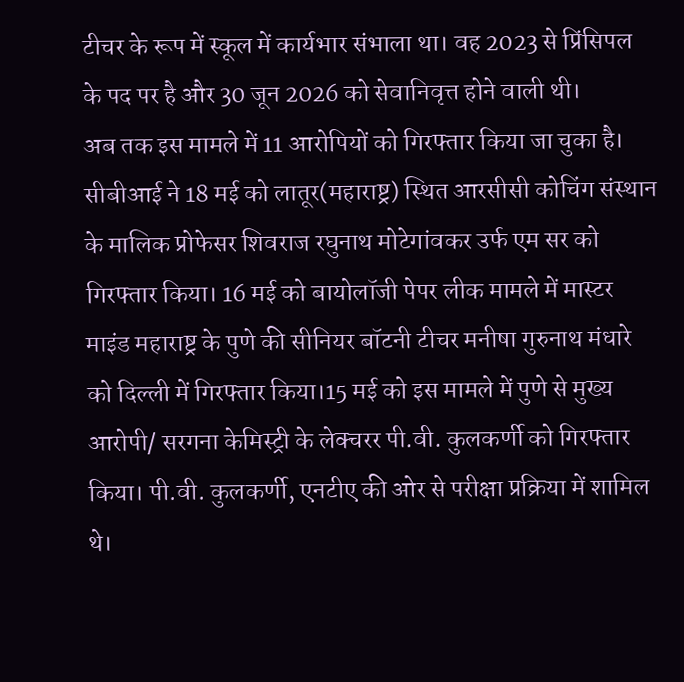टीचर के रूप में स्कूल में कार्यभार संभाला था। वह 2023 से प्रिंसिपल के पद पर है और 30 जून 2026 को सेवानिवृत्त होने वाली थी।
अब तक इस मामले में 11 आरोपियों को गिरफ्तार किया जा चुका है।
सीबीआई ने 18 मई को लातूर(महाराष्ट्र) स्थित आरसीसी कोचिंग संस्थान के मालिक प्रोफेसर शिवराज रघुनाथ मोटेगांवकर उर्फ एम सर को गिरफ्तार किया। 16 मई को बायोलॉजी पेपर लीक मामले में मास्टर माइंड महाराष्ट्र के पुणे की सीनियर बॉटनी टीचर मनीषा गुरुनाथ मंधारे को दिल्ली में गिरफ्तार किया।15 मई को इस मामले में पुणे से मुख्य आरोपी/ सरगना केमिस्ट्री के लेक्चरर पी.वी. कुलकर्णी को गिरफ्तार किया। पी.वी. कुलकर्णी, एनटीए की ओर से परीक्षा प्रक्रिया में शामिल थे।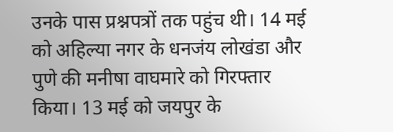उनके पास प्रश्नपत्रों तक पहुंच थी। 14 मई को अहिल्या नगर के धनजंय लोखंडा और पुणे की मनीषा वाघमारे को गिरफ्तार किया। 13 मई को जयपुर के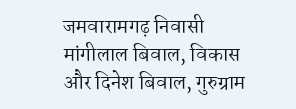जमवारामगढ़ निवासी मांगीलाल बिवाल, विकास और दिनेश बिवाल, गुरुग्राम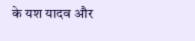के यश यादव और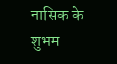नासिक के शुभम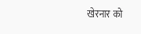खेरनार को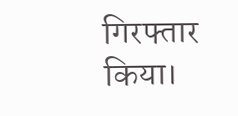गिरफ्तार किया।